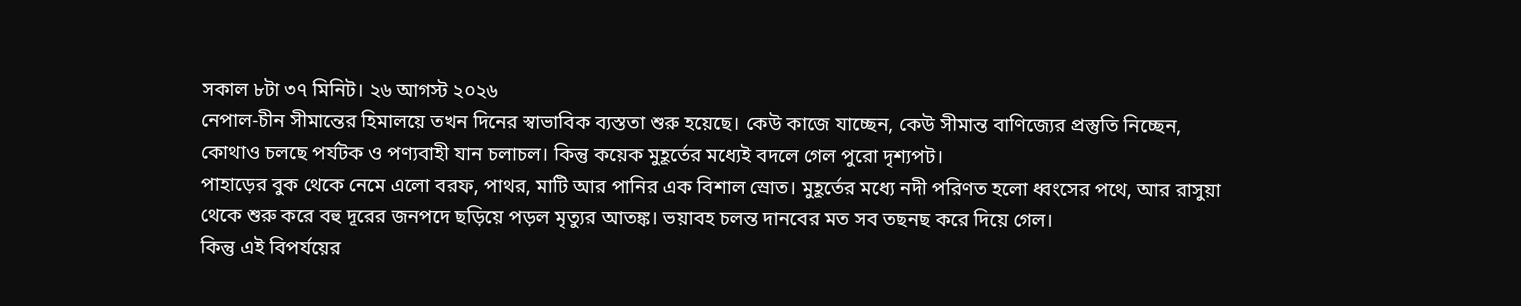সকাল ৮টা ৩৭ মিনিট। ২৬ আগস্ট ২০২৬
নেপাল-চীন সীমান্তের হিমালয়ে তখন দিনের স্বাভাবিক ব্যস্ততা শুরু হয়েছে। কেউ কাজে যাচ্ছেন, কেউ সীমান্ত বাণিজ্যের প্রস্তুতি নিচ্ছেন, কোথাও চলছে পর্যটক ও পণ্যবাহী যান চলাচল। কিন্তু কয়েক মুহূর্তের মধ্যেই বদলে গেল পুরো দৃশ্যপট।
পাহাড়ের বুক থেকে নেমে এলো বরফ, পাথর, মাটি আর পানির এক বিশাল স্রোত। মুহূর্তের মধ্যে নদী পরিণত হলো ধ্বংসের পথে, আর রাসুয়া থেকে শুরু করে বহু দূরের জনপদে ছড়িয়ে পড়ল মৃত্যুর আতঙ্ক। ভয়াবহ চলন্ত দানবের মত সব তছনছ করে দিয়ে গেল।
কিন্তু এই বিপর্যয়ের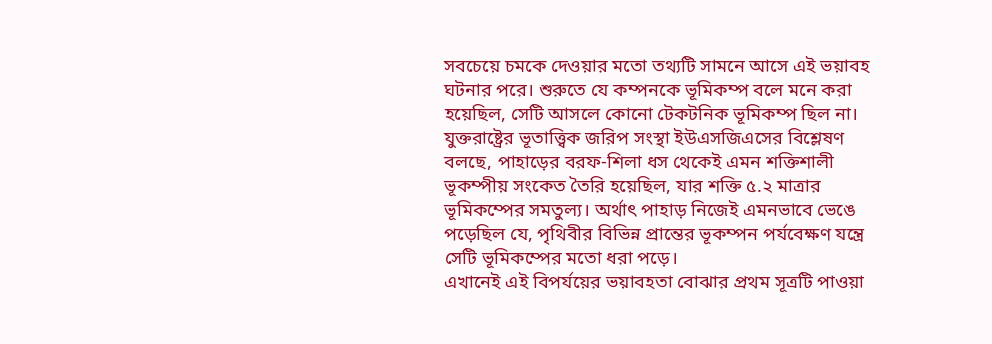সবচেয়ে চমকে দেওয়ার মতো তথ্যটি সামনে আসে এই ভয়াবহ ঘটনার পরে। শুরুতে যে কম্পনকে ভূমিকম্প বলে মনে করা হয়েছিল, সেটি আসলে কোনো টেকটনিক ভূমিকম্প ছিল না।
যুক্তরাষ্ট্রের ভূতাত্ত্বিক জরিপ সংস্থা ইউএসজিএসের বিশ্লেষণ বলছে, পাহাড়ের বরফ-শিলা ধস থেকেই এমন শক্তিশালী ভূকম্পীয় সংকেত তৈরি হয়েছিল, যার শক্তি ৫.২ মাত্রার ভূমিকম্পের সমতুল্য। অর্থাৎ পাহাড় নিজেই এমনভাবে ভেঙে পড়েছিল যে, পৃথিবীর বিভিন্ন প্রান্তের ভূকম্পন পর্যবেক্ষণ যন্ত্রে সেটি ভূমিকম্পের মতো ধরা পড়ে।
এখানেই এই বিপর্যয়ের ভয়াবহতা বোঝার প্রথম সূত্রটি পাওয়া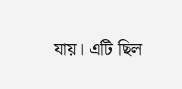যায়। এটি ছিল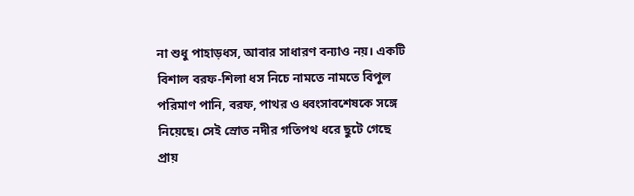না শুধু পাহাড়ধস, আবার সাধারণ বন্যাও নয়। একটি বিশাল বরফ-শিলা ধস নিচে নামতে নামতে বিপুল পরিমাণ পানি, বরফ, পাথর ও ধ্বংসাবশেষকে সঙ্গে নিয়েছে। সেই স্রোত নদীর গতিপথ ধরে ছুটে গেছে প্রায়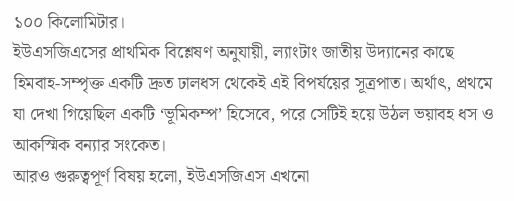১০০ কিলোমিটার।
ইউএসজিএসের প্রাথমিক বিশ্লেষণ অনুযায়ী, ল্যাংটাং জাতীয় উদ্যানের কাছে হিমবাহ-সম্পৃক্ত একটি দ্রুত ঢালধস থেকেই এই বিপর্যয়ের সূত্রপাত। অর্থাৎ, প্রথমে যা দেখা গিয়েছিল একটি ‘ভূমিকম্প’ হিসেবে, পরে সেটিই হয়ে উঠল ভয়াবহ ধস ও আকস্মিক বন্যার সংকেত।
আরও গুরুত্বপূর্ণ বিষয় হলো, ইউএসজিএস এখনো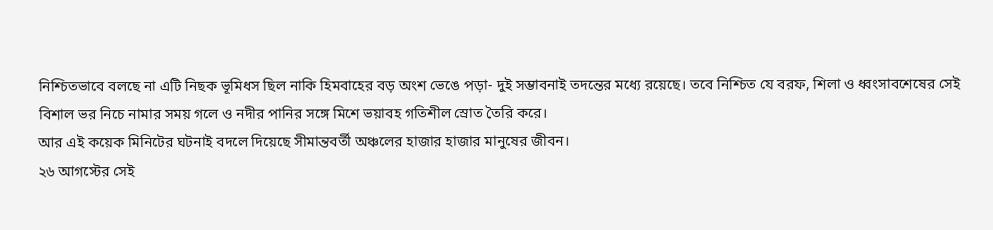নিশ্চিতভাবে বলছে না এটি নিছক ভূমিধস ছিল নাকি হিমবাহের বড় অংশ ভেঙে পড়া- দুই সম্ভাবনাই তদন্তের মধ্যে রয়েছে। তবে নিশ্চিত যে বরফ, শিলা ও ধ্বংসাবশেষের সেই বিশাল ভর নিচে নামার সময় গলে ও নদীর পানির সঙ্গে মিশে ভয়াবহ গতিশীল স্রোত তৈরি করে।
আর এই কয়েক মিনিটের ঘটনাই বদলে দিয়েছে সীমান্তবর্তী অঞ্চলের হাজার হাজার মানুষের জীবন।
২৬ আগস্টের সেই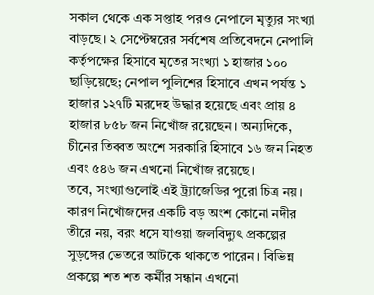সকাল থেকে এক সপ্তাহ পরও নেপালে মৃত্যুর সংখ্যা বাড়ছে। ২ সেপ্টেম্বরের সর্বশেষ প্রতিবেদনে নেপালি কর্তৃপক্ষের হিসাবে মৃতের সংখ্যা ১ হাজার ১০০ ছাড়িয়েছে; নেপাল পুলিশের হিসাবে এখন পর্যন্ত ১ হাজার ১২৭টি মরদেহ উদ্ধার হয়েছে এবং প্রায় ৪ হাজার ৮৫৮ জন নিখোঁজ রয়েছেন। অন্যদিকে, চীনের তিব্বত অংশে সরকারি হিসাবে ১৬ জন নিহত এবং ৫৪৬ জন এখনো নিখোঁজ রয়েছে।
তবে, সংখ্যাগুলোই এই ট্র্যাজেডির পুরো চিত্র নয়। কারণ নিখোঁজদের একটি বড় অংশ কোনো নদীর তীরে নয়, বরং ধসে যাওয়া জলবিদ্যুৎ প্রকল্পের সুড়ঙ্গের ভেতরে আটকে থাকতে পারেন। বিভিন্ন প্রকল্পে শত শত কর্মীর সন্ধান এখনো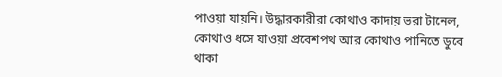পাওয়া যায়নি। উদ্ধারকারীরা কোথাও কাদায় ভরা টানেল, কোথাও ধসে যাওয়া প্রবেশপথ আর কোথাও পানিতে ডুবে থাকা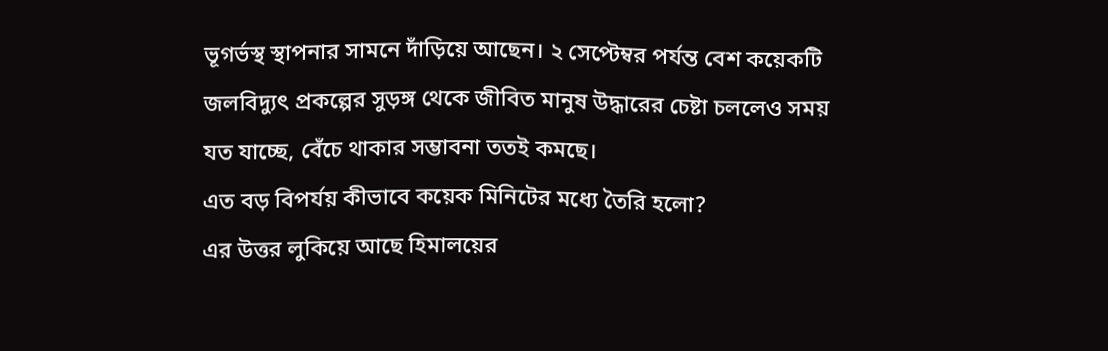ভূগর্ভস্থ স্থাপনার সামনে দাঁড়িয়ে আছেন। ২ সেপ্টেম্বর পর্যন্ত বেশ কয়েকটি জলবিদ্যুৎ প্রকল্পের সুড়ঙ্গ থেকে জীবিত মানুষ উদ্ধারের চেষ্টা চললেও সময় যত যাচ্ছে, বেঁচে থাকার সম্ভাবনা ততই কমছে।
এত বড় বিপর্যয় কীভাবে কয়েক মিনিটের মধ্যে তৈরি হলো?
এর উত্তর লুকিয়ে আছে হিমালয়ের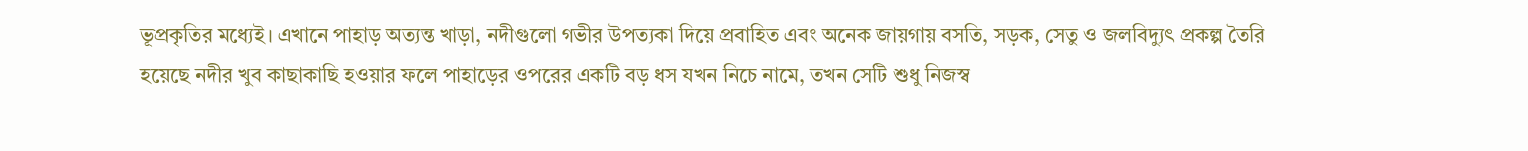ভূপ্রকৃতির মধ্যেই। এখানে পাহাড় অত্যন্ত খাড়া, নদীগুলো গভীর উপত্যকা দিয়ে প্রবাহিত এবং অনেক জায়গায় বসতি, সড়ক, সেতু ও জলবিদ্যুৎ প্রকল্প তৈরি হয়েছে নদীর খুব কাছাকাছি হওয়ার ফলে পাহাড়ের ওপরের একটি বড় ধস যখন নিচে নামে, তখন সেটি শুধু নিজস্ব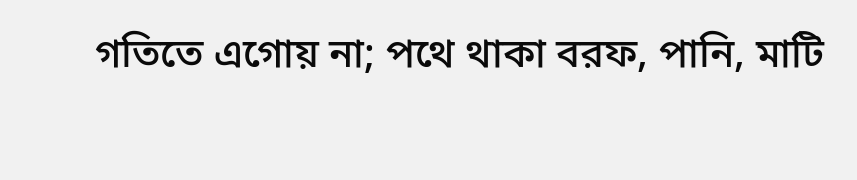গতিতে এগোয় না; পথে থাকা বরফ, পানি, মাটি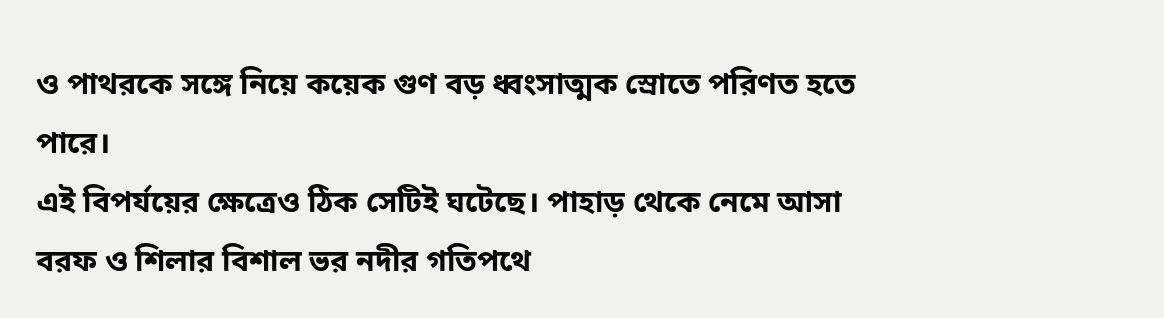ও পাথরকে সঙ্গে নিয়ে কয়েক গুণ বড় ধ্বংসাত্মক স্রোতে পরিণত হতে পারে।
এই বিপর্যয়ের ক্ষেত্রেও ঠিক সেটিই ঘটেছে। পাহাড় থেকে নেমে আসা বরফ ও শিলার বিশাল ভর নদীর গতিপথে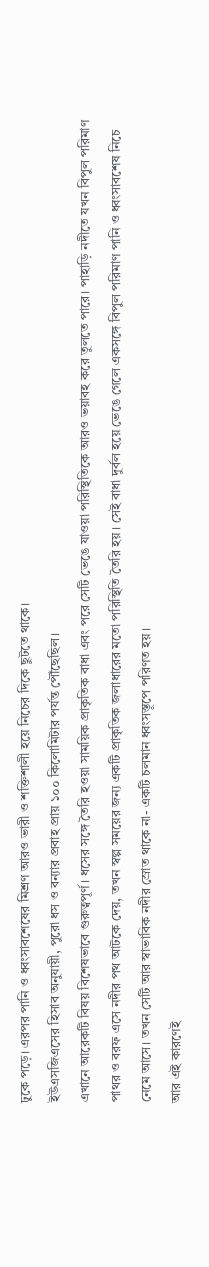ঢুকে পড়ে। এরপর পানি ও ধ্বংসাবশেষের মিশ্রণ আরও ভারী ও শক্তিশালী হয়ে নিচের দিকে ছুটতে থাকে।
ইউএসজিএসের হিসাব অনুযায়ী, পুরো ধস ও বন্যার প্রবাহ প্রায় ১০০ কিলোমিটার পর্যন্ত পৌঁছেছিল।
এখানে আরেকটি বিষয় বিশেষভাবে গুরুত্বপূর্ণ। ধসের সঙ্গে তৈরি হওয়া সাময়িক প্রাকৃতিক বাধা এবং পরে সেটি ভেঙে যাওয়া পরিস্থিতিকে আরও ভয়াবহ করে তুলতে পারে। পাহাড়ি নদীতে যখন বিপুল পরিমাণ পাথর ও বরফ এসে নদীর পথ আটকে দেয়, তখন স্বল্প সময়ের জন্য একটি প্রাকৃতিক জলাধারের মতো পরিস্থিতি তৈরি হয়। সেই বাধা দুর্বল হয়ে ভেঙে গেলে একসঙ্গে বিপুল পরিমাণ পানি ও ধ্বংসাবশেষ নিচে নেমে আসে। তখন সেটি আর স্বাভাবিক নদীর স্রোত থাকে না- একটি চলমান ধ্বংসস্তূপে পরিণত হয়।
আর এই কারণেই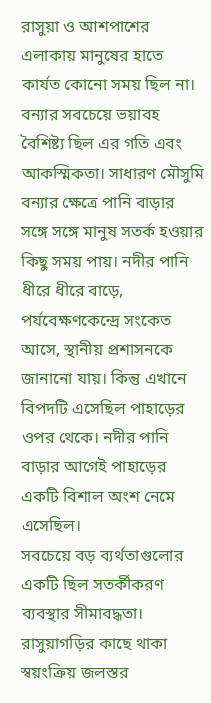রাসুয়া ও আশপাশের এলাকায় মানুষের হাতে কার্যত কোনো সময় ছিল না।
বন্যার সবচেয়ে ভয়াবহ বৈশিষ্ট্য ছিল এর গতি এবং আকস্মিকতা। সাধারণ মৌসুমি বন্যার ক্ষেত্রে পানি বাড়ার সঙ্গে সঙ্গে মানুষ সতর্ক হওয়ার কিছু সময় পায়। নদীর পানি ধীরে ধীরে বাড়ে, পর্যবেক্ষণকেন্দ্রে সংকেত আসে, স্থানীয় প্রশাসনকে জানানো যায়। কিন্তু এখানে বিপদটি এসেছিল পাহাড়ের ওপর থেকে। নদীর পানি বাড়ার আগেই পাহাড়ের একটি বিশাল অংশ নেমে এসেছিল।
সবচেয়ে বড় ব্যর্থতাগুলোর একটি ছিল সতর্কীকরণ ব্যবস্থার সীমাবদ্ধতা।
রাসুয়াগড়ির কাছে থাকা স্বয়ংক্রিয় জলস্তর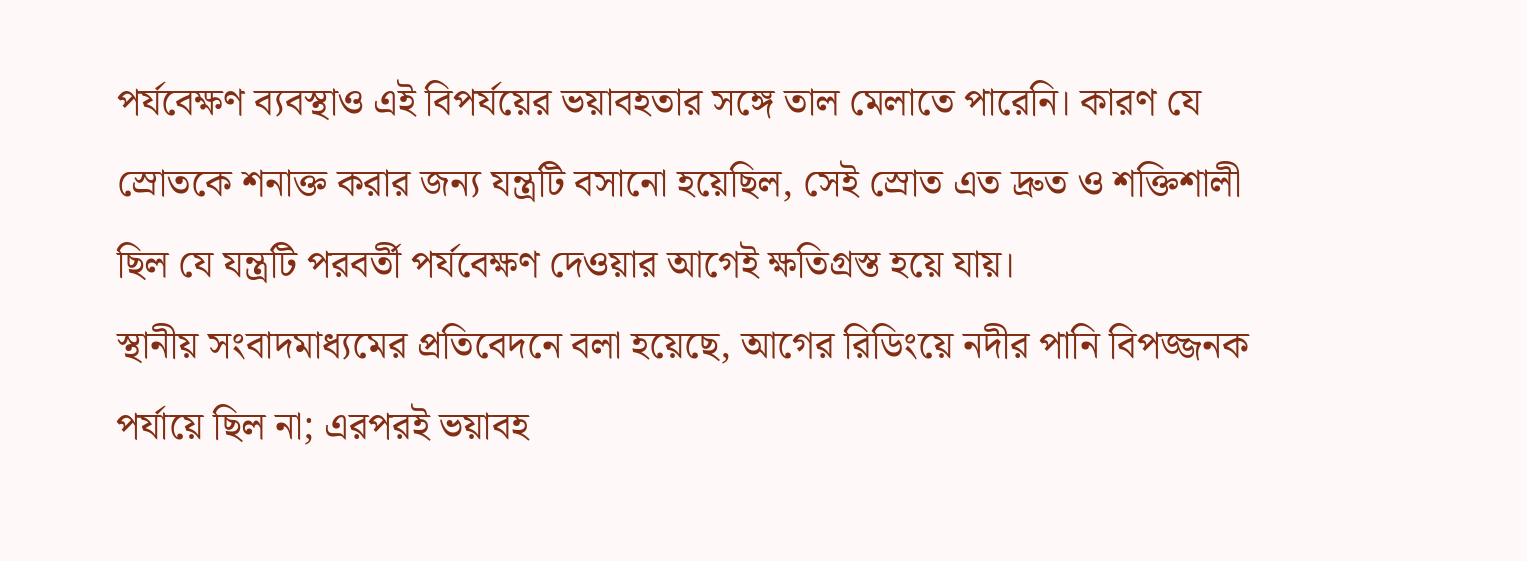পর্যবেক্ষণ ব্যবস্থাও এই বিপর্যয়ের ভয়াবহতার সঙ্গে তাল মেলাতে পারেনি। কারণ যে স্রোতকে শনাক্ত করার জন্য যন্ত্রটি বসানো হয়েছিল, সেই স্রোত এত দ্রুত ও শক্তিশালী ছিল যে যন্ত্রটি পরবর্তী পর্যবেক্ষণ দেওয়ার আগেই ক্ষতিগ্রস্ত হয়ে যায়।
স্থানীয় সংবাদমাধ্যমের প্রতিবেদনে বলা হয়েছে, আগের রিডিংয়ে নদীর পানি বিপজ্জনক পর্যায়ে ছিল না; এরপরই ভয়াবহ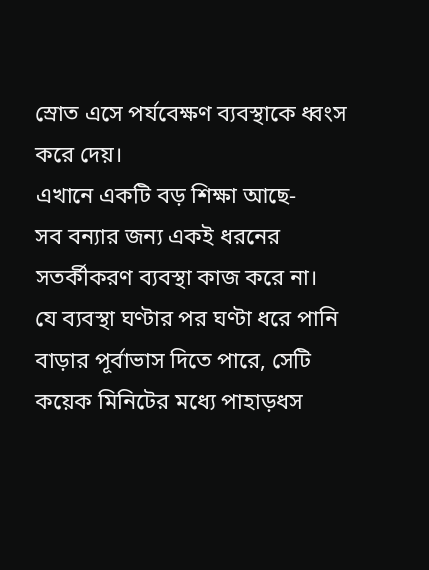স্রোত এসে পর্যবেক্ষণ ব্যবস্থাকে ধ্বংস করে দেয়।
এখানে একটি বড় শিক্ষা আছে-
সব বন্যার জন্য একই ধরনের সতর্কীকরণ ব্যবস্থা কাজ করে না।
যে ব্যবস্থা ঘণ্টার পর ঘণ্টা ধরে পানি বাড়ার পূর্বাভাস দিতে পারে, সেটি কয়েক মিনিটের মধ্যে পাহাড়ধস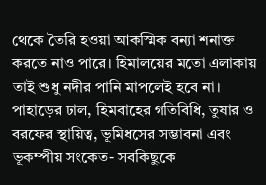থেকে তৈরি হওয়া আকস্মিক বন্যা শনাক্ত করতে নাও পারে। হিমালয়ের মতো এলাকায় তাই শুধু নদীর পানি মাপলেই হবে না। পাহাড়ের ঢাল, হিমবাহের গতিবিধি, তুষার ও বরফের স্থায়িত্ব, ভূমিধসের সম্ভাবনা এবং ভূকম্পীয় সংকেত- সবকিছুকে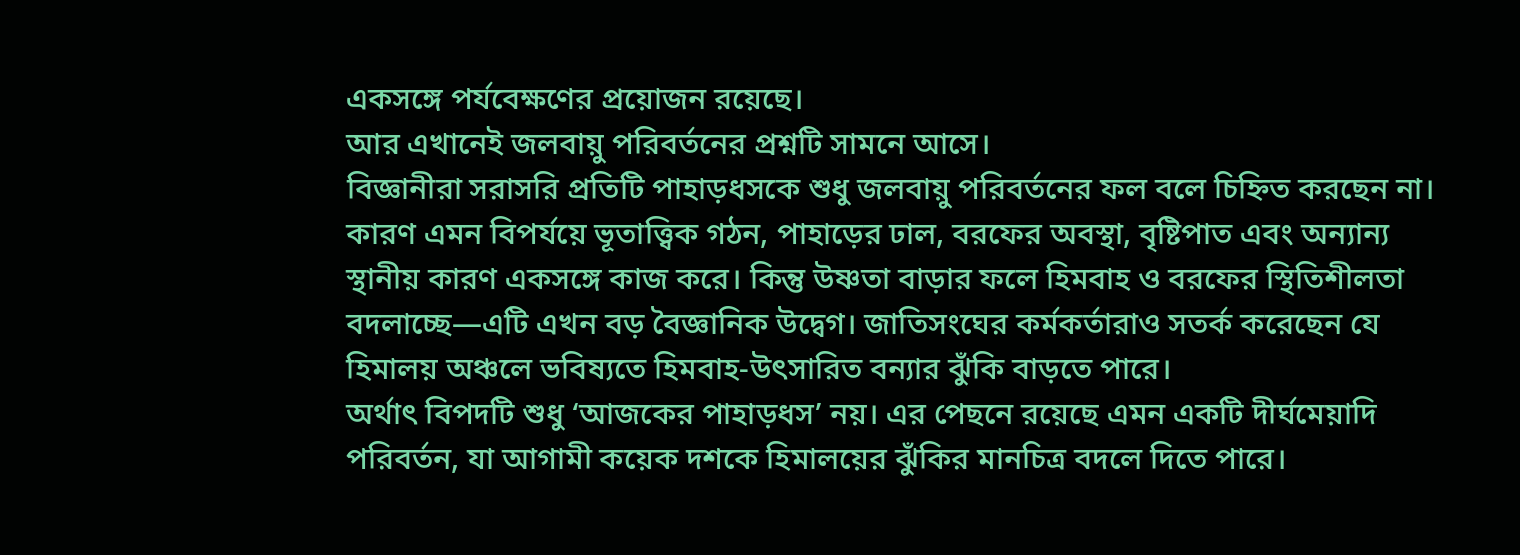একসঙ্গে পর্যবেক্ষণের প্রয়োজন রয়েছে।
আর এখানেই জলবায়ু পরিবর্তনের প্রশ্নটি সামনে আসে।
বিজ্ঞানীরা সরাসরি প্রতিটি পাহাড়ধসকে শুধু জলবায়ু পরিবর্তনের ফল বলে চিহ্নিত করছেন না। কারণ এমন বিপর্যয়ে ভূতাত্ত্বিক গঠন, পাহাড়ের ঢাল, বরফের অবস্থা, বৃষ্টিপাত এবং অন্যান্য স্থানীয় কারণ একসঙ্গে কাজ করে। কিন্তু উষ্ণতা বাড়ার ফলে হিমবাহ ও বরফের স্থিতিশীলতা বদলাচ্ছে—এটি এখন বড় বৈজ্ঞানিক উদ্বেগ। জাতিসংঘের কর্মকর্তারাও সতর্ক করেছেন যে হিমালয় অঞ্চলে ভবিষ্যতে হিমবাহ-উৎসারিত বন্যার ঝুঁকি বাড়তে পারে।
অর্থাৎ বিপদটি শুধু ‘আজকের পাহাড়ধস’ নয়। এর পেছনে রয়েছে এমন একটি দীর্ঘমেয়াদি পরিবর্তন, যা আগামী কয়েক দশকে হিমালয়ের ঝুঁকির মানচিত্র বদলে দিতে পারে।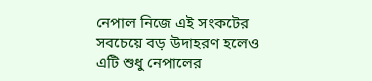নেপাল নিজে এই সংকটের সবচেয়ে বড় উদাহরণ হলেও এটি শুধু নেপালের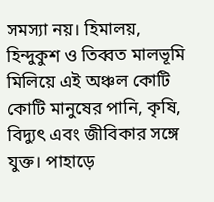সমস্যা নয়। হিমালয়, হিন্দুকুশ ও তিব্বত মালভূমি মিলিয়ে এই অঞ্চল কোটি কোটি মানুষের পানি, কৃষি, বিদ্যুৎ এবং জীবিকার সঙ্গে যুক্ত। পাহাড়ে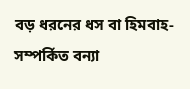বড় ধরনের ধস বা হিমবাহ-সম্পর্কিত বন্যা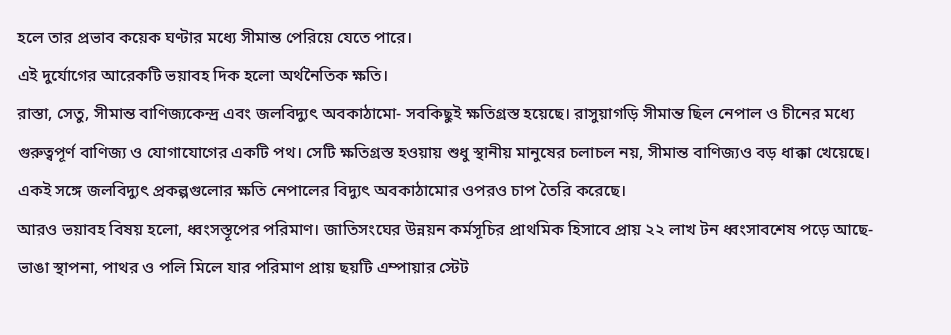হলে তার প্রভাব কয়েক ঘণ্টার মধ্যে সীমান্ত পেরিয়ে যেতে পারে।
এই দুর্যোগের আরেকটি ভয়াবহ দিক হলো অর্থনৈতিক ক্ষতি।
রাস্তা, সেতু, সীমান্ত বাণিজ্যকেন্দ্র এবং জলবিদ্যুৎ অবকাঠামো- সবকিছুই ক্ষতিগ্রস্ত হয়েছে। রাসুয়াগড়ি সীমান্ত ছিল নেপাল ও চীনের মধ্যে গুরুত্বপূর্ণ বাণিজ্য ও যোগাযোগের একটি পথ। সেটি ক্ষতিগ্রস্ত হওয়ায় শুধু স্থানীয় মানুষের চলাচল নয়, সীমান্ত বাণিজ্যও বড় ধাক্কা খেয়েছে। একই সঙ্গে জলবিদ্যুৎ প্রকল্পগুলোর ক্ষতি নেপালের বিদ্যুৎ অবকাঠামোর ওপরও চাপ তৈরি করেছে।
আরও ভয়াবহ বিষয় হলো, ধ্বংসস্তূপের পরিমাণ। জাতিসংঘের উন্নয়ন কর্মসূচির প্রাথমিক হিসাবে প্রায় ২২ লাখ টন ধ্বংসাবশেষ পড়ে আছে- ভাঙা স্থাপনা, পাথর ও পলি মিলে যার পরিমাণ প্রায় ছয়টি এম্পায়ার স্টেট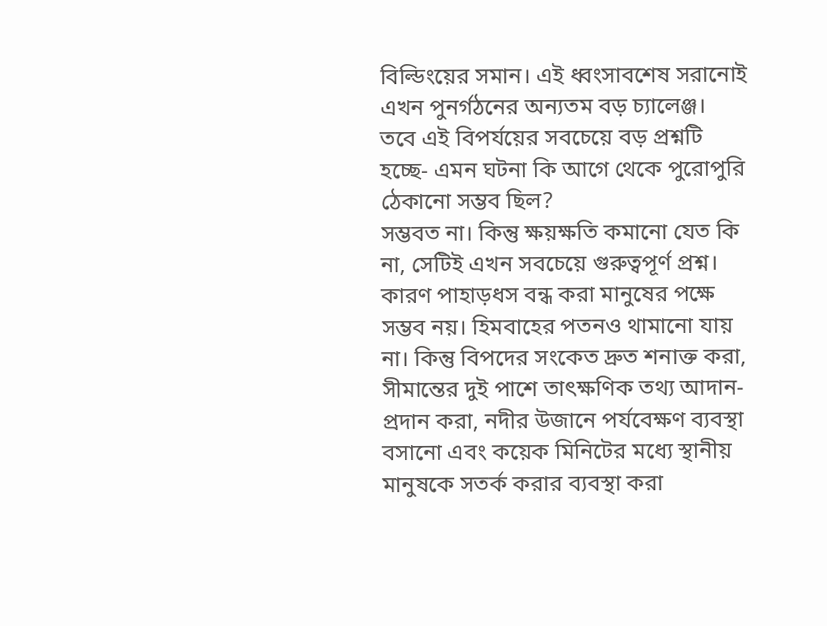বিল্ডিংয়ের সমান। এই ধ্বংসাবশেষ সরানোই এখন পুনর্গঠনের অন্যতম বড় চ্যালেঞ্জ।
তবে এই বিপর্যয়ের সবচেয়ে বড় প্রশ্নটি হচ্ছে- এমন ঘটনা কি আগে থেকে পুরোপুরি ঠেকানো সম্ভব ছিল?
সম্ভবত না। কিন্তু ক্ষয়ক্ষতি কমানো যেত কি না, সেটিই এখন সবচেয়ে গুরুত্বপূর্ণ প্রশ্ন।
কারণ পাহাড়ধস বন্ধ করা মানুষের পক্ষে সম্ভব নয়। হিমবাহের পতনও থামানো যায় না। কিন্তু বিপদের সংকেত দ্রুত শনাক্ত করা, সীমান্তের দুই পাশে তাৎক্ষণিক তথ্য আদান-প্রদান করা, নদীর উজানে পর্যবেক্ষণ ব্যবস্থা বসানো এবং কয়েক মিনিটের মধ্যে স্থানীয় মানুষকে সতর্ক করার ব্যবস্থা করা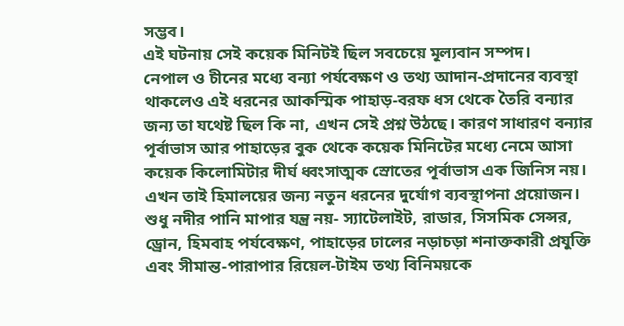সম্ভব।
এই ঘটনায় সেই কয়েক মিনিটই ছিল সবচেয়ে মূল্যবান সম্পদ।
নেপাল ও চীনের মধ্যে বন্যা পর্যবেক্ষণ ও তথ্য আদান-প্রদানের ব্যবস্থা থাকলেও এই ধরনের আকস্মিক পাহাড়-বরফ ধস থেকে তৈরি বন্যার জন্য তা যথেষ্ট ছিল কি না, এখন সেই প্রশ্ন উঠছে। কারণ সাধারণ বন্যার পূর্বাভাস আর পাহাড়ের বুক থেকে কয়েক মিনিটের মধ্যে নেমে আসা কয়েক কিলোমিটার দীর্ঘ ধ্বংসাত্মক স্রোতের পূর্বাভাস এক জিনিস নয়।
এখন তাই হিমালয়ের জন্য নতুন ধরনের দুর্যোগ ব্যবস্থাপনা প্রয়োজন।
শুধু নদীর পানি মাপার যন্ত্র নয়- স্যাটেলাইট, রাডার, সিসমিক সেন্সর, ড্রোন, হিমবাহ পর্যবেক্ষণ, পাহাড়ের ঢালের নড়াচড়া শনাক্তকারী প্রযুক্তি এবং সীমান্ত-পারাপার রিয়েল-টাইম তথ্য বিনিময়কে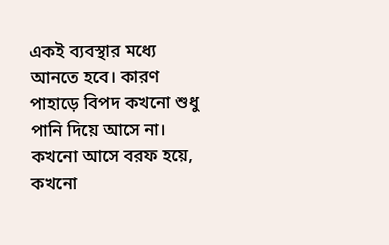একই ব্যবস্থার মধ্যে আনতে হবে। কারণ পাহাড়ে বিপদ কখনো শুধু পানি দিয়ে আসে না। কখনো আসে বরফ হয়ে, কখনো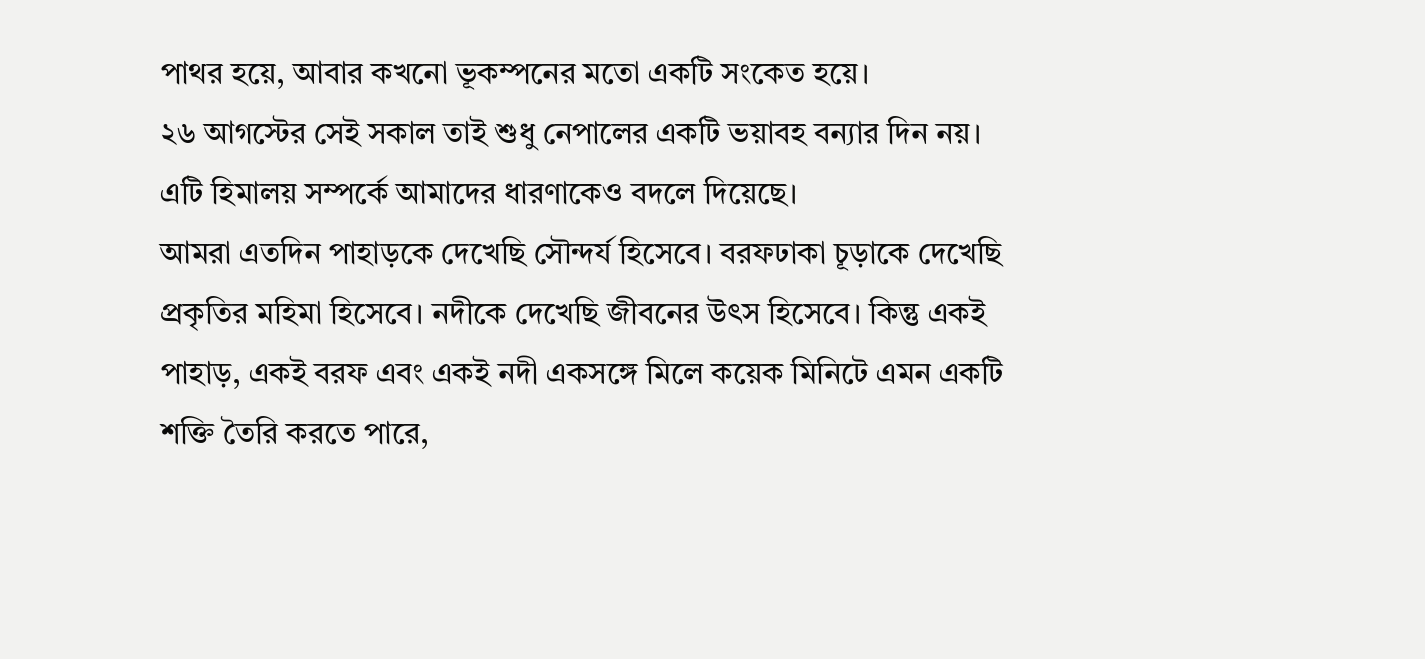পাথর হয়ে, আবার কখনো ভূকম্পনের মতো একটি সংকেত হয়ে।
২৬ আগস্টের সেই সকাল তাই শুধু নেপালের একটি ভয়াবহ বন্যার দিন নয়। এটি হিমালয় সম্পর্কে আমাদের ধারণাকেও বদলে দিয়েছে।
আমরা এতদিন পাহাড়কে দেখেছি সৌন্দর্য হিসেবে। বরফঢাকা চূড়াকে দেখেছি প্রকৃতির মহিমা হিসেবে। নদীকে দেখেছি জীবনের উৎস হিসেবে। কিন্তু একই পাহাড়, একই বরফ এবং একই নদী একসঙ্গে মিলে কয়েক মিনিটে এমন একটি শক্তি তৈরি করতে পারে,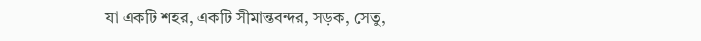যা একটি শহর, একটি সীমান্তবন্দর, সড়ক, সেতু,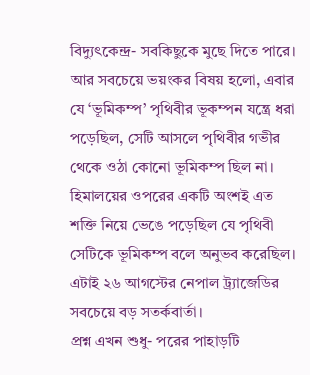বিদ্যুৎকেন্দ্র- সবকিছুকে মুছে দিতে পারে।
আর সবচেয়ে ভয়ংকর বিষয় হলো, এবার যে ‘ভূমিকম্প’ পৃথিবীর ভূকম্পন যন্ত্রে ধরা পড়েছিল, সেটি আসলে পৃথিবীর গভীর থেকে ওঠা কোনো ভূমিকম্প ছিল না।
হিমালয়ের ওপরের একটি অংশই এত শক্তি নিয়ে ভেঙে পড়েছিল যে পৃথিবী সেটিকে ভূমিকম্প বলে অনুভব করেছিল।
এটাই ২৬ আগস্টের নেপাল ট্র্যাজেডির সবচেয়ে বড় সতর্কবার্তা।
প্রশ্ন এখন শুধু- পরের পাহাড়টি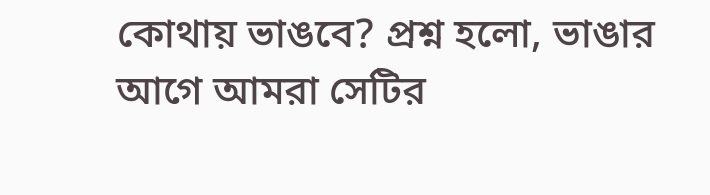কোথায় ভাঙবে? প্রশ্ন হলো, ভাঙার আগে আমরা সেটির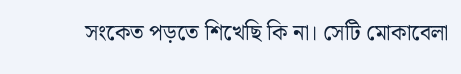সংকেত পড়তে শিখেছি কি না। সেটি মোকাবেলা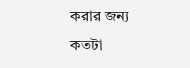করার জন্য কতটা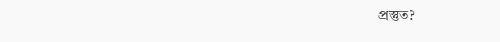প্রস্তুত?